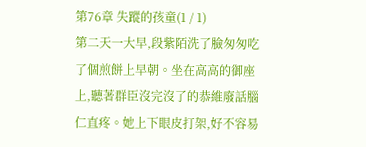第76章 失蹤的孩童(1 / 1)
第二天一大早,段紫陌洗了臉匆匆吃了個煎餅上早朝。坐在高高的御座上,聽著群臣沒完沒了的恭維廢話腦仁直疼。她上下眼皮打架,好不容易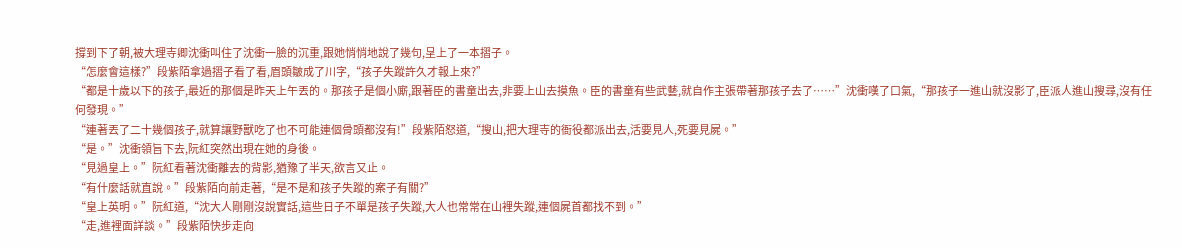撐到下了朝,被大理寺卿沈衝叫住了沈衝一臉的沉重,跟她悄悄地說了幾句,呈上了一本摺子。
“怎麼會這樣?”段紫陌拿過摺子看了看,眉頭皺成了川字,“孩子失蹤許久才報上來?”
“都是十歲以下的孩子,最近的那個是昨天上午丟的。那孩子是個小廝,跟著臣的書童出去,非要上山去摸魚。臣的書童有些武藝,就自作主張帶著那孩子去了……”沈衝嘆了口氣,“那孩子一進山就沒影了,臣派人進山搜尋,沒有任何發現。”
“連著丟了二十幾個孩子,就算讓野獸吃了也不可能連個骨頭都沒有!”段紫陌怒道,“搜山,把大理寺的衙役都派出去,活要見人,死要見屍。”
“是。”沈衝領旨下去,阮紅突然出現在她的身後。
“見過皇上。”阮紅看著沈衝離去的背影,猶豫了半天,欲言又止。
“有什麼話就直說。”段紫陌向前走著,“是不是和孩子失蹤的案子有關?”
“皇上英明。”阮紅道,“沈大人剛剛沒說實話,這些日子不單是孩子失蹤,大人也常常在山裡失蹤,連個屍首都找不到。”
“走,進裡面詳談。”段紫陌快步走向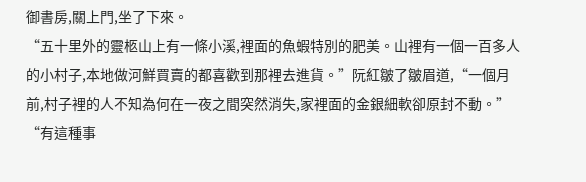御書房,關上門,坐了下來。
“五十里外的靈柩山上有一條小溪,裡面的魚蝦特別的肥美。山裡有一個一百多人的小村子,本地做河鮮買賣的都喜歡到那裡去進貨。”阮紅皺了皺眉道,“一個月前,村子裡的人不知為何在一夜之間突然消失,家裡面的金銀細軟卻原封不動。”
“有這種事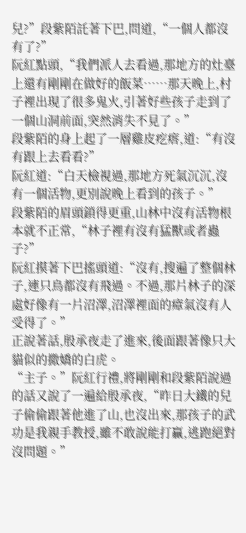兒?”段紫陌託著下巴,問道,“一個人都沒有了?”
阮紅點頭,“我們派人去看過,那地方的灶臺上還有剛剛在做好的飯菜……那天晚上,村子裡出現了很多鬼火,引著好些孩子走到了一個山洞前面,突然消失不見了。”
段紫陌的身上起了一層雞皮疙瘩,道:“有沒有跟上去看看?”
阮紅道:“白天檢視過,那地方死氣沉沉,沒有一個活物,更別說晚上看到的孩子。”
段紫陌的眉頭鎖得更重,山林中沒有活物根本就不正常,“林子裡有沒有猛獸或者蟲子?”
阮紅摸著下巴搖頭道:“沒有,搜遍了整個林子,連只鳥都沒有飛過。不過,那片林子的深處好像有一片沼澤,沼澤裡面的瘴氣沒有人受得了。”
正說著話,殷承夜走了進來,後面跟著像只大貓似的撒嬌的白虎。
“主子。”阮紅行禮,將剛剛和段紫陌說過的話又說了一遍給殷承夜,“昨日大鐵的兒子偷偷跟著他進了山,也沒出來,那孩子的武功是我親手教授,雖不敢說能打贏,逃跑絕對沒問題。”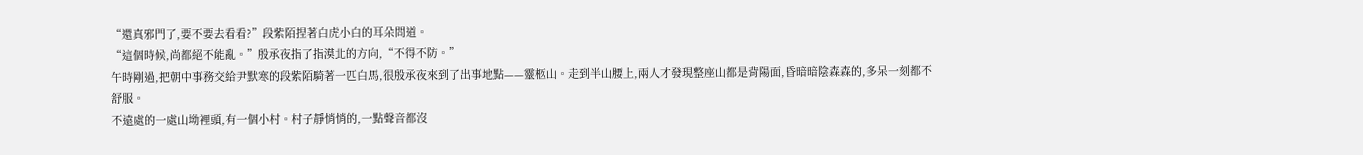“還真邪門了,要不要去看看?”段紫陌捏著白虎小白的耳朵問道。
“這個時候,尚都絕不能亂。”殷承夜指了指漠北的方向,“不得不防。”
午時剛過,把朝中事務交給尹默寒的段紫陌騎著一匹白馬,很殷承夜來到了出事地點——靈柩山。走到半山腰上,兩人才發現整座山都是背陽面,昏暗暗陰森森的,多呆一刻都不舒服。
不遠處的一處山坳裡頭,有一個小村。村子靜悄悄的,一點聲音都沒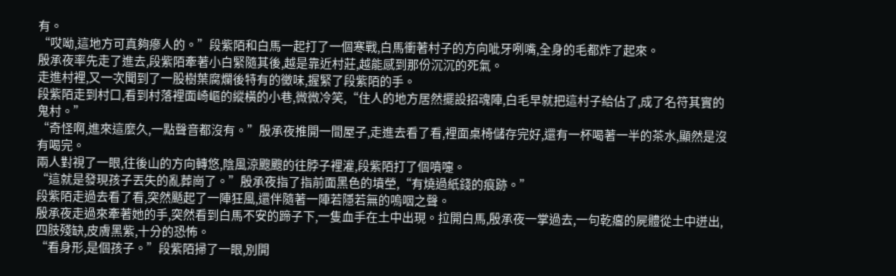有。
“哎呦,這地方可真夠瘮人的。”段紫陌和白馬一起打了一個寒戰,白馬衝著村子的方向呲牙咧嘴,全身的毛都炸了起來。
殷承夜率先走了進去,段紫陌牽著小白緊隨其後,越是靠近村莊,越能感到那份沉沉的死氣。
走進村裡,又一次聞到了一股樹葉腐爛後特有的黴味,握緊了段紫陌的手。
段紫陌走到村口,看到村落裡面崎嶇的縱橫的小巷,微微冷笑,“住人的地方居然擺設招魂陣,白毛早就把這村子給佔了,成了名符其實的鬼村。”
“奇怪啊,進來這麼久,一點聲音都沒有。”殷承夜推開一間屋子,走進去看了看,裡面桌椅儲存完好,還有一杯喝著一半的茶水,顯然是沒有喝完。
兩人對視了一眼,往後山的方向轉悠,陰風涼颼颼的往脖子裡灌,段紫陌打了個噴嚏。
“這就是發現孩子丟失的亂葬崗了。”殷承夜指了指前面黑色的墳塋,“有燒過紙錢的痕跡。”
段紫陌走過去看了看,突然颳起了一陣狂風,還伴隨著一陣若隱若無的嗚咽之聲。
殷承夜走過來牽著她的手,突然看到白馬不安的蹄子下,一隻血手在土中出現。拉開白馬,殷承夜一掌過去,一句乾癟的屍體從土中迸出,四肢殘缺,皮膚黑紫,十分的恐怖。
“看身形,是個孩子。”段紫陌掃了一眼,別開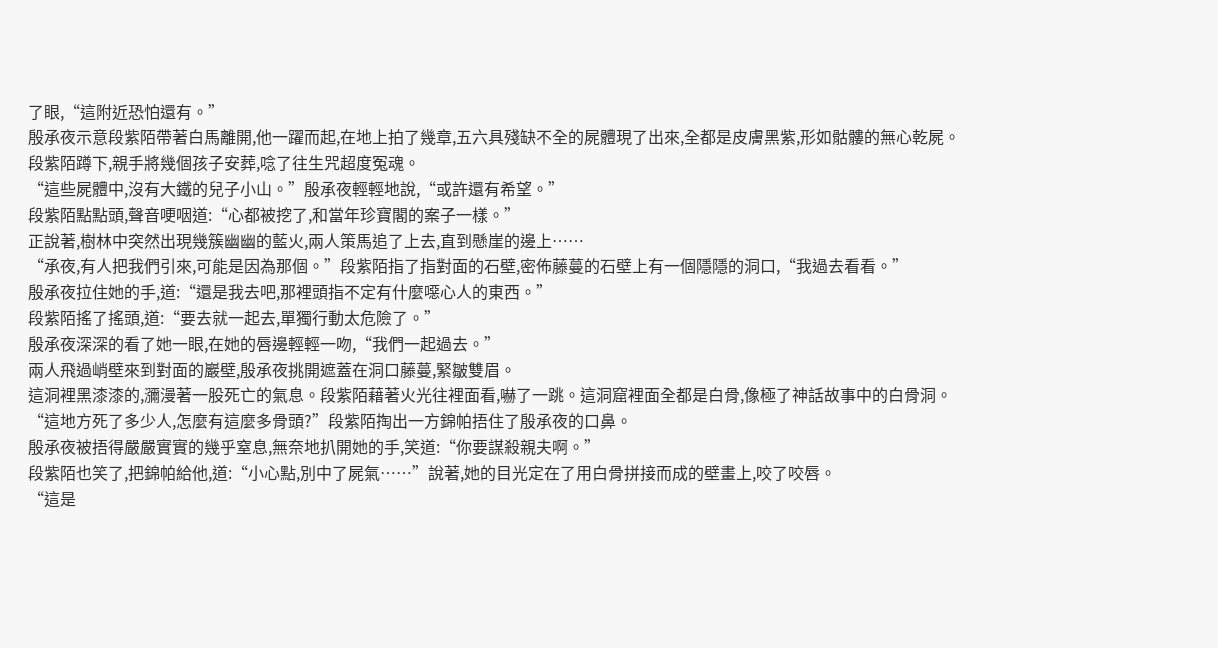了眼,“這附近恐怕還有。”
殷承夜示意段紫陌帶著白馬離開,他一躍而起,在地上拍了幾章,五六具殘缺不全的屍體現了出來,全都是皮膚黑紫,形如骷髏的無心乾屍。
段紫陌蹲下,親手將幾個孩子安葬,唸了往生咒超度冤魂。
“這些屍體中,沒有大鐵的兒子小山。”殷承夜輕輕地說,“或許還有希望。”
段紫陌點點頭,聲音哽咽道:“心都被挖了,和當年珍寶閣的案子一樣。”
正說著,樹林中突然出現幾簇幽幽的藍火,兩人策馬追了上去,直到懸崖的邊上……
“承夜,有人把我們引來,可能是因為那個。”段紫陌指了指對面的石壁,密佈藤蔓的石壁上有一個隱隱的洞口,“我過去看看。”
殷承夜拉住她的手,道:“還是我去吧,那裡頭指不定有什麼噁心人的東西。”
段紫陌搖了搖頭,道:“要去就一起去,單獨行動太危險了。”
殷承夜深深的看了她一眼,在她的唇邊輕輕一吻,“我們一起過去。”
兩人飛過峭壁來到對面的巖壁,殷承夜挑開遮蓋在洞口藤蔓,緊皺雙眉。
這洞裡黑漆漆的,瀰漫著一股死亡的氣息。段紫陌藉著火光往裡面看,嚇了一跳。這洞窟裡面全都是白骨,像極了神話故事中的白骨洞。
“這地方死了多少人,怎麼有這麼多骨頭?”段紫陌掏出一方錦帕捂住了殷承夜的口鼻。
殷承夜被捂得嚴嚴實實的幾乎窒息,無奈地扒開她的手,笑道:“你要謀殺親夫啊。”
段紫陌也笑了,把錦帕給他,道:“小心點,別中了屍氣……”說著,她的目光定在了用白骨拼接而成的壁畫上,咬了咬唇。
“這是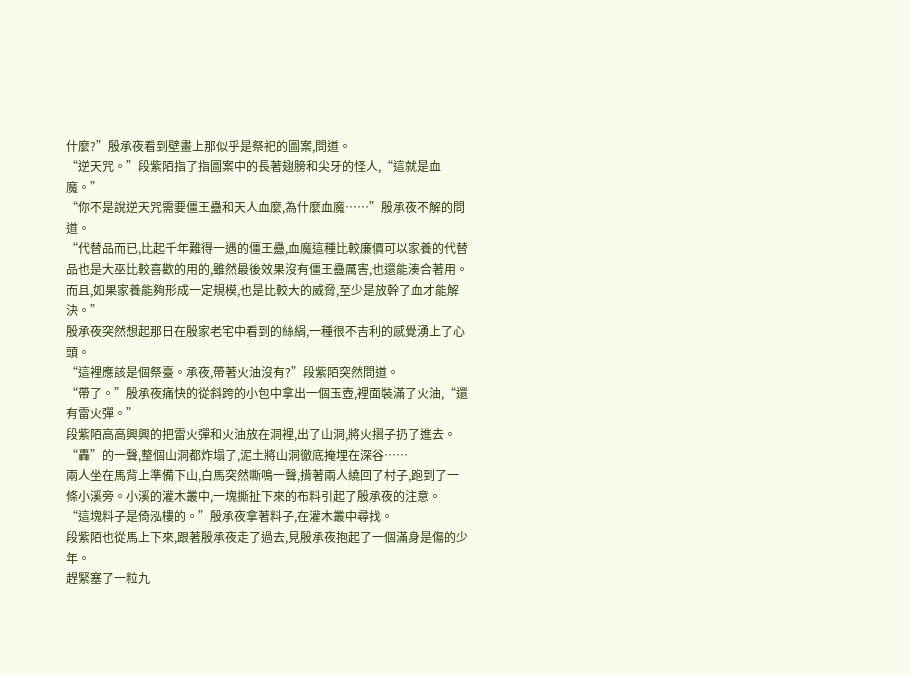什麼?”殷承夜看到壁畫上那似乎是祭祀的圖案,問道。
“逆天咒。”段紫陌指了指圖案中的長著翅膀和尖牙的怪人,“這就是血魔。”
“你不是說逆天咒需要僵王蠱和天人血麼,為什麼血魔……”殷承夜不解的問道。
“代替品而已,比起千年難得一遇的僵王蠱,血魔這種比較廉價可以家養的代替品也是大巫比較喜歡的用的,雖然最後效果沒有僵王蠱厲害,也還能湊合著用。而且,如果家養能夠形成一定規模,也是比較大的威脅,至少是放幹了血才能解決。”
殷承夜突然想起那日在殷家老宅中看到的絲絹,一種很不吉利的感覺湧上了心頭。
“這裡應該是個祭臺。承夜,帶著火油沒有?”段紫陌突然問道。
“帶了。”殷承夜痛快的從斜跨的小包中拿出一個玉壺,裡面裝滿了火油,“還有雷火彈。”
段紫陌高高興興的把雷火彈和火油放在洞裡,出了山洞,將火摺子扔了進去。
“轟”的一聲,整個山洞都炸塌了,泥土將山洞徹底掩埋在深谷……
兩人坐在馬背上準備下山,白馬突然嘶鳴一聲,揹著兩人繞回了村子,跑到了一條小溪旁。小溪的灌木叢中,一塊撕扯下來的布料引起了殷承夜的注意。
“這塊料子是倚泓樓的。”殷承夜拿著料子,在灌木叢中尋找。
段紫陌也從馬上下來,跟著殷承夜走了過去,見殷承夜抱起了一個滿身是傷的少年。
趕緊塞了一粒九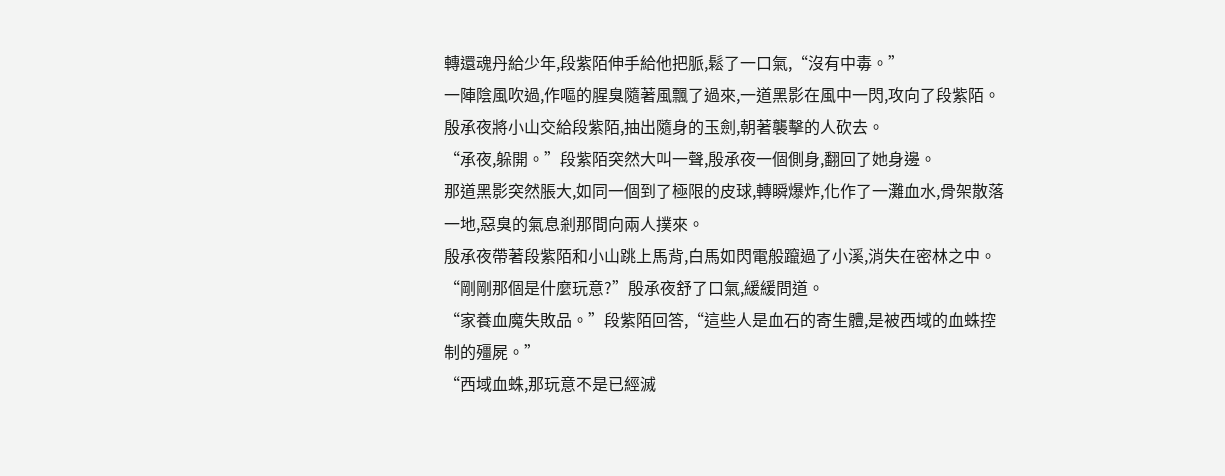轉還魂丹給少年,段紫陌伸手給他把脈,鬆了一口氣,“沒有中毒。”
一陣陰風吹過,作嘔的腥臭隨著風飄了過來,一道黑影在風中一閃,攻向了段紫陌。
殷承夜將小山交給段紫陌,抽出隨身的玉劍,朝著襲擊的人砍去。
“承夜,躲開。”段紫陌突然大叫一聲,殷承夜一個側身,翻回了她身邊。
那道黑影突然脹大,如同一個到了極限的皮球,轉瞬爆炸,化作了一灘血水,骨架散落一地,惡臭的氣息剎那間向兩人撲來。
殷承夜帶著段紫陌和小山跳上馬背,白馬如閃電般躥過了小溪,消失在密林之中。
“剛剛那個是什麼玩意?”殷承夜舒了口氣,緩緩問道。
“家養血魔失敗品。”段紫陌回答,“這些人是血石的寄生體,是被西域的血蛛控制的殭屍。”
“西域血蛛,那玩意不是已經滅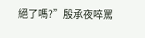絕了嗎?”殷承夜啐罵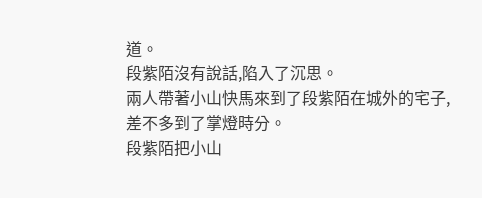道。
段紫陌沒有說話,陷入了沉思。
兩人帶著小山快馬來到了段紫陌在城外的宅子,差不多到了掌燈時分。
段紫陌把小山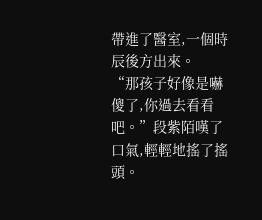帶進了醫室,一個時辰後方出來。
“那孩子好像是嚇傻了,你過去看看吧。”段紫陌嘆了口氣,輕輕地搖了搖頭。